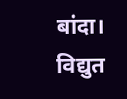बांदा। विद्युत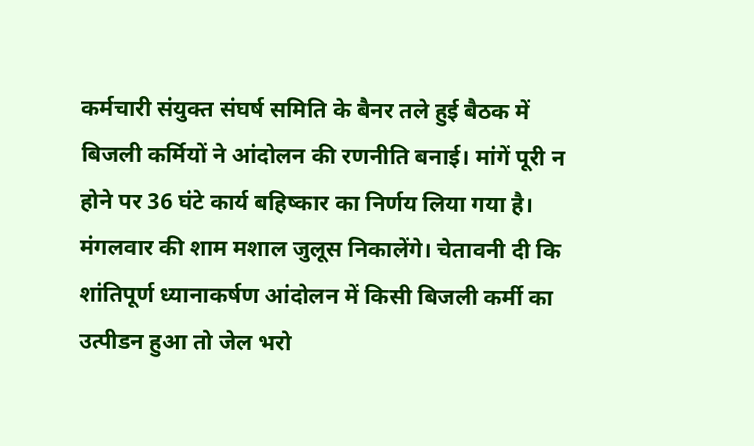कर्मचारी संयुक्त संघर्ष समिति के बैनर तले हुई बैठक में बिजली कर्मियों ने आंदोलन की रणनीति बनाई। मांगें पूरी न होने पर 36 घंटे कार्य बहिष्कार का निर्णय लिया गया है। मंगलवार की शाम मशाल जुलूस निकालेंगे। चेतावनी दी कि शांतिपूर्ण ध्यानाकर्षण आंदोलन में किसी बिजली कर्मी का उत्पीडन हुआ तो जेल भरो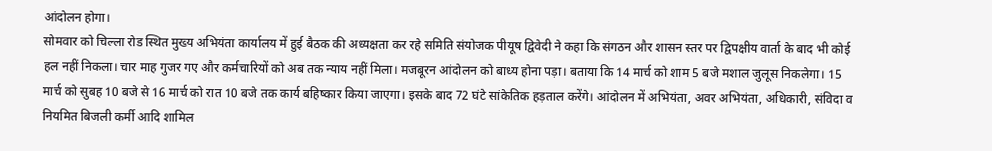आंदोलन होगा।
सोमवार को चिल्ला रोड स्थित मुख्य अभियंता कार्यालय में हुई बैठक की अध्यक्षता कर रहे समिति संयोजक पीयूष द्विवेदी ने कहा कि संगठन और शासन स्तर पर द्विपक्षीय वार्ता के बाद भी कोई हल नहीं निकला। चार माह गुजर गए और कर्मचारियों को अब तक न्याय नहीं मिला। मजबूरन आंदोलन को बाध्य होना पड़ा। बताया कि 14 मार्च को शाम 5 बजे मशाल जुलूस निकलेगा। 15 मार्च को सुबह 10 बजे से 16 मार्च को रात 10 बजे तक कार्य बहिष्कार किया जाएगा। इसके बाद 72 घंटे सांकेतिक हड़ताल करेंगे। आंदोलन में अभियंता, अवर अभियंता, अधिकारी, संविदा व नियमित बिजली कर्मी आदि शामिल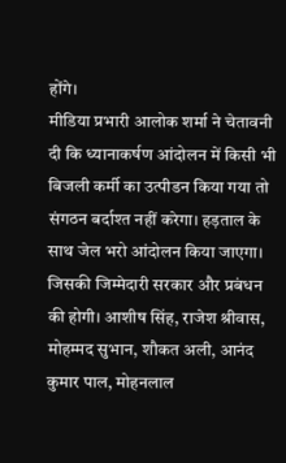होंगे।
मीडिया प्रभारी आलोक शर्मा ने चेतावनी दी कि ध्यानाकर्षण आंदोलन में किसी भी बिजली कर्मी का उत्पीडन किया गया तो संगठन बर्दाश्त नहीं करेगा। हड़ताल के साथ जेल भरो आंदोलन किया जाएगा। जिसकी जिम्मेदारी सरकार और प्रबंधन की होगी। आशीष सिंह, राजेश श्रीवास, मोहम्मद सुभान, शौकत अली, आनंद कुमार पाल, मोहनलाल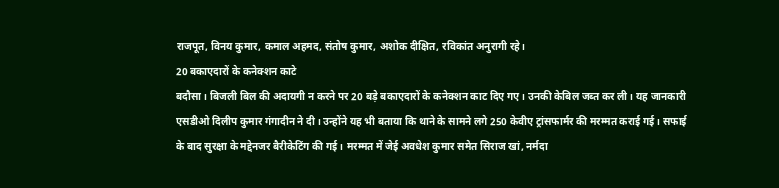राजपूत, विनय कुमार, कमाल अहमद, संतोष कुमार, अशोक दीक्षित, रविकांत अनुरागी रहे।
20 बकाएदारों के कनेक्शन काटे
बदौसा। बिजली बिल की अदायगी न करने पर 20 बड़े बकाएदारों के कनेक्शन काट दिए गए। उनकी केबिल जब्त कर ली। यह जानकारी एसडीओ दिलीप कुमार गंगादीन ने दी। उन्होंने यह भी बताया कि थाने के सामने लगे 250 केवीए ट्रांसफार्मर की मरम्मत कराई गई। सफाई के बाद सुरक्षा के मद्देनजर बैरीकेटिंग की गई। मरम्मत में जेई अवधेश कुमार समेत सिराज खां, नर्मदा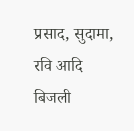प्रसाद, सुदामा, रवि आदि बिजली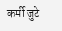कर्मी जुटे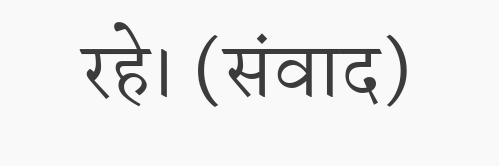रहे। (संवाद)